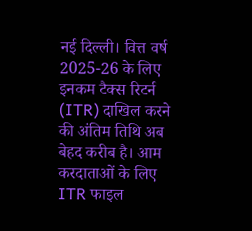नई दिल्ली। वित्त वर्ष 2025-26 के लिए इनकम टैक्स रिटर्न (ITR) दाखिल करने की अंतिम तिथि अब बेहद करीब है। आम करदाताओं के लिए ITR फाइल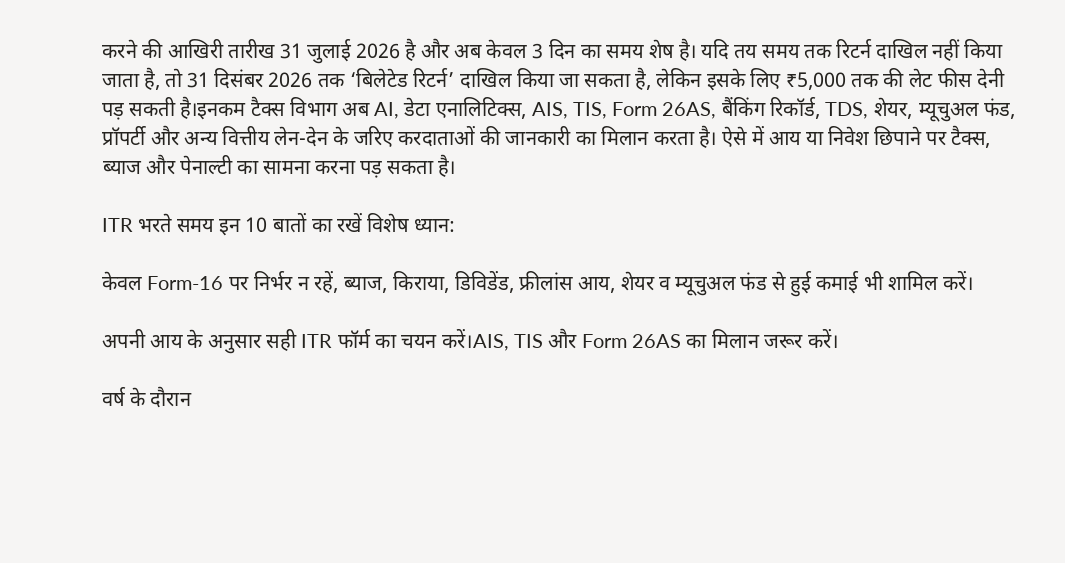करने की आखिरी तारीख 31 जुलाई 2026 है और अब केवल 3 दिन का समय शेष है। यदि तय समय तक रिटर्न दाखिल नहीं किया जाता है, तो 31 दिसंबर 2026 तक ‘बिलेटेड रिटर्न’ दाखिल किया जा सकता है, लेकिन इसके लिए ₹5,000 तक की लेट फीस देनी पड़ सकती है।इनकम टैक्स विभाग अब AI, डेटा एनालिटिक्स, AIS, TIS, Form 26AS, बैंकिंग रिकॉर्ड, TDS, शेयर, म्यूचुअल फंड, प्रॉपर्टी और अन्य वित्तीय लेन-देन के जरिए करदाताओं की जानकारी का मिलान करता है। ऐसे में आय या निवेश छिपाने पर टैक्स, ब्याज और पेनाल्टी का सामना करना पड़ सकता है।

ITR भरते समय इन 10 बातों का रखें विशेष ध्यान:

केवल Form-16 पर निर्भर न रहें, ब्याज, किराया, डिविडेंड, फ्रीलांस आय, शेयर व म्यूचुअल फंड से हुई कमाई भी शामिल करें।

अपनी आय के अनुसार सही ITR फॉर्म का चयन करें।AIS, TIS और Form 26AS का मिलान जरूर करें।

वर्ष के दौरान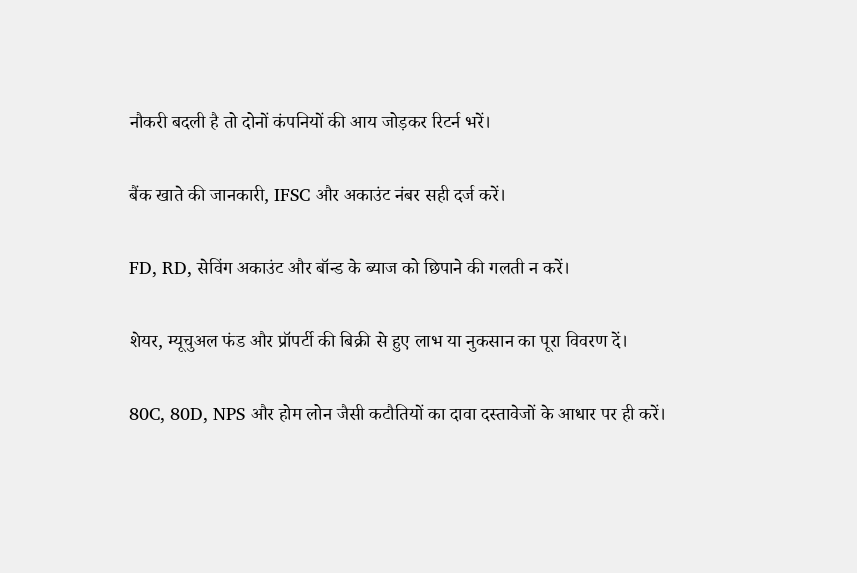नौकरी बदली है तो दोनों कंपनियों की आय जोड़कर रिटर्न भरें।

बैंक खाते की जानकारी, IFSC और अकाउंट नंबर सही दर्ज करें।

FD, RD, सेविंग अकाउंट और बॉन्ड के ब्याज को छिपाने की गलती न करें।

शेयर, म्यूचुअल फंड और प्रॉपर्टी की बिक्री से हुए लाभ या नुकसान का पूरा विवरण दें।

80C, 80D, NPS और होम लोन जैसी कटौतियों का दावा दस्तावेजों के आधार पर ही करें।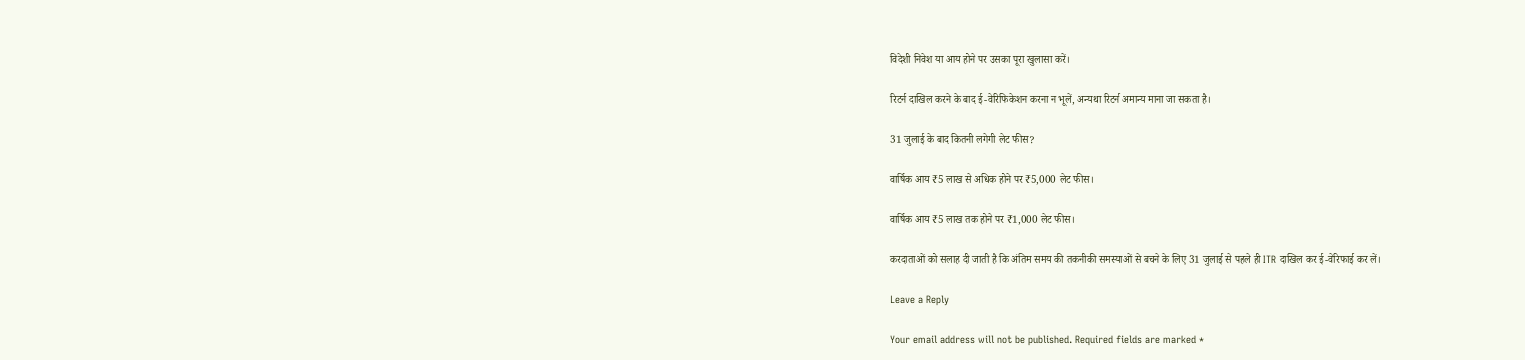विदेशी निवेश या आय होने पर उसका पूरा खुलासा करें।

रिटर्न दाखिल करने के बाद ई-वेरिफिकेशन करना न भूलें, अन्यथा रिटर्न अमान्य माना जा सकता है।

31 जुलाई के बाद कितनी लगेगी लेट फीस?

वार्षिक आय ₹5 लाख से अधिक होने पर ₹5,000 लेट फीस।

वार्षिक आय ₹5 लाख तक होने पर ₹1,000 लेट फीस।

करदाताओं को सलाह दी जाती है कि अंतिम समय की तकनीकी समस्याओं से बचने के लिए 31 जुलाई से पहले ही ITR दाखिल कर ई-वेरिफाई कर लें।

Leave a Reply

Your email address will not be published. Required fields are marked *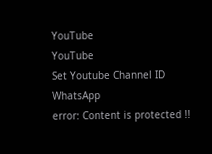YouTube
YouTube
Set Youtube Channel ID
WhatsApp
error: Content is protected !!